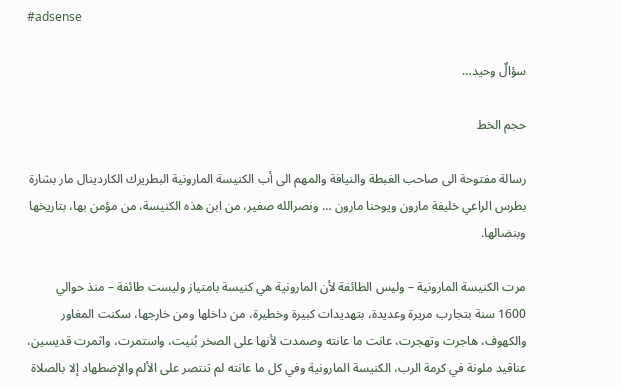#adsense

سؤالٌ وحيد…

حجم الخط

رسالة مفتوحة الى صاحب الغبطة والنيافة والمهم الى أب الكنيسة المارونية البطريرك الكاردينال مار بشارة بطرس الراعي خليفة مارون ويوحنا مارون … ونصرالله صفير، من ابن هذه الكنيسة، من مؤمن بها، بتاريخها وبنضالها.

مرت الكنيسة المارونية – وليس الطائفة لأن المارونية هي كنيسة بامتياز وليست طائفة – منذ حوالي 1600 سنة بتجارب مريرة وعديدة، بتهديدات كبيرة وخطيرة، من داخلها ومن خارجها، سكنت المغاور والكهوف، هاجرت وتهجرت، عانت ما عانته وصمدت لأنها على الصخر بُنيت، واستمرت، واثمرت قديسين، عناقيد ملونة في كرمة الرب، الكنيسة المارونية وفي كل ما عانته لم تنتصر على الألم والإضطهاد إلا بالصلاة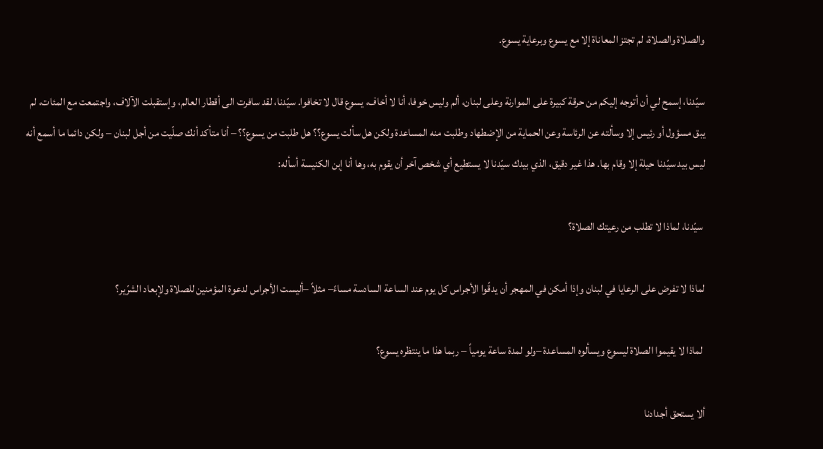والصلاة والصلاة، لم تجتز المعاناة إلا مع يسوع وبرعاية يسوع.

سيّدنا، إسمح لي أن أتوجه إليكم من حرقة كبيرة على الموارنة وعلى لبنان، ألم وليس خوفا، أنا لا أخاف، يسوع قال لا تخافوا. سيّدنا، لقد سافرت الى أقطار العالم، وإستقبلت الآلاف، واجتمعت مع المئات، لم يبق مسؤول أو رئيس إلا وسألته عن الرئاسة وعن الحماية من الإضطهاد وطلبت منه المساعدة ولكن هل سألت يسوع؟؟ هل طلبت من يسوع؟؟ – أنا متأكد أنك صلّيت من أجل لبنان – ولكن دائما ما أسمع أنه ليس بيد سيّدنا حيلة إلا وقام بها. هذا غير دقيق، الذي بيدك سيّدنا لا يستطيع أي شخص آخر أن يقوم به، وها أنا إبن الكنيسة أسأله:

 سيّدنا، لماذا لا تطلب من رعيتك الصلاة؟

لماذا لا تفرض على الرعايا في لبنان وإذا أمكن في المهجر أن يدقّوا الأجراس كل يوم عند الساعة السادسة مساءً– مثلاً –أليست الأجراس لدعوة المؤمنين للصلاة ولإبعاد الشرّير؟

 لماذا لا يقيموا الصلاة ليسوع ويسألوه المساعدة –ولو لمدة ساعة يومياً – ربما هذا ما ينتظره يسوع؟

ألا يستحق أجدادنا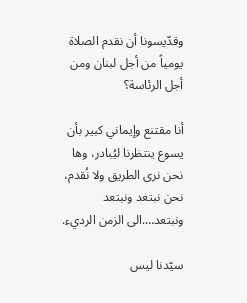وقدّيسونا أن نقدم الصلاة يومياً من أجل لبنان ومن أجل الرئاسة؟

أنا مقتنع وإيماني كبير بأن يسوع ينتظرنا ليُبادر، وها نحن نرى الطريق ولا نُقدم، نحن نبتعد ونبتعد ونبتعد….الى الزمن الرديء.

سيّدنا ليس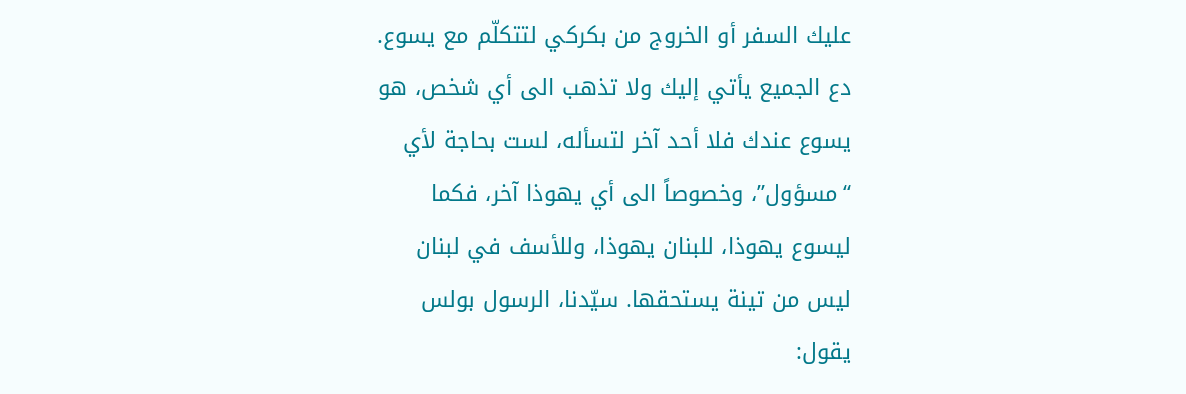عليك السفر أو الخروج من بكركي لتتكلّم مع يسوع. دع الجميع يأتي إليك ولا تذهب الى أي شخص، هو يسوع عندك فلا أحد آخر لتسأله، لست بحاجة لأي “مسؤول”، وخصوصاً الى أي يهوذا آخر، فكما ليسوع يهوذا، للبنان يهوذا، وللأسف في لبنان ليس من تينة يستحقها. سيّدنا، الرسول بولس يقول: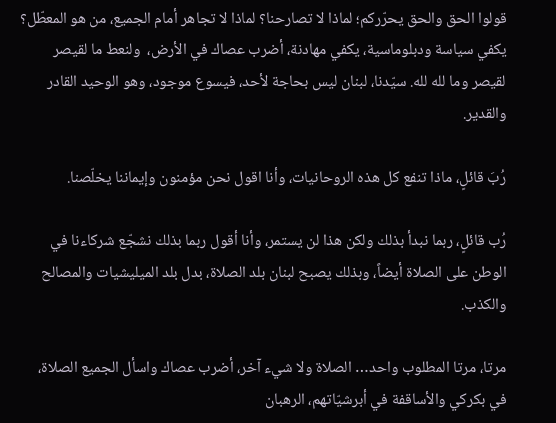قولوا الحق والحق يحرّركم؛ لماذا لا تصارحنا؟ لماذا لا تجاهر أمام الجميع، من هو المعطّل؟ يكفي سياسة ودبلوماسية، يكفي مهادنة، أضرب عصاك في الأرض،  ولنعط ما لقيصر لقيصر وما لله لله. سيّدنا، لبنان ليس بحاجة لأحد، فيسوع موجود، وهو الوحيد القادر والقدير.

رُبَ قائلٍ، ماذا تنفع كل هذه الروحانيات، وأنا اقول نحن مؤمنون وإيماننا يخلّصنا.

رُب قائلٍ، ربما نبدأ بذلك ولكن هذا لن يستمر، وأنا أقول ربما بذلك نشجّع شركاءنا في الوطن على الصلاة أيضاً، وبذلك يصبح لبنان بلد الصلاة، بدل بلد الميليشيات والمصالح والكذب.

مرتا، مرتا المطلوب واحد… الصلاة ولا شيء آخر، أضرب عصاك واسأل الجميع الصلاة، في بكركي والأساقفة في أبرشيّاتهم، الرهبان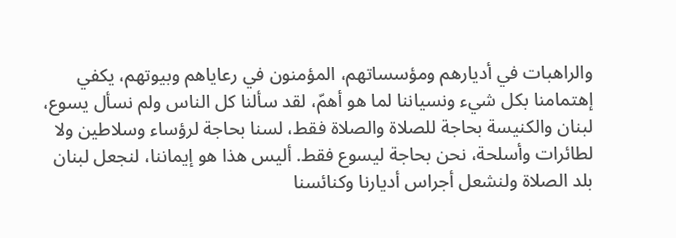والراهبات في أديارهم ومؤسساتهم، المؤمنون في رعاياهم وبيوتهم، يكفي إهتمامنا بكل شيء ونسياننا لما هو أهمّ، لقد سألنا كل الناس ولم نسأل يسوع، لبنان والكنيسة بحاجة للصلاة والصلاة فقط، لسنا بحاجة لرؤساء وسلاطين ولا لطائرات وأسلحة، نحن بحاجة ليسوع فقط. أليس هذا هو إيماننا، لنجعل لبنان بلد الصلاة ولنشعل أجراس أديارنا وكنائسنا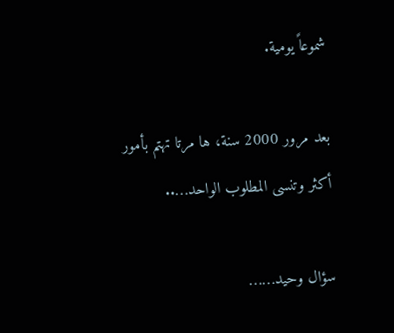شموعاً يومية.

بعد مرور 2000 سنة، ها مرتا تهتم بأمور أكثر وتنسى المطلوب الواحد…..

سؤال وحيد……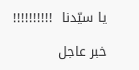يا سيّدنا  !!!!!!!!!!

خبر عاجل